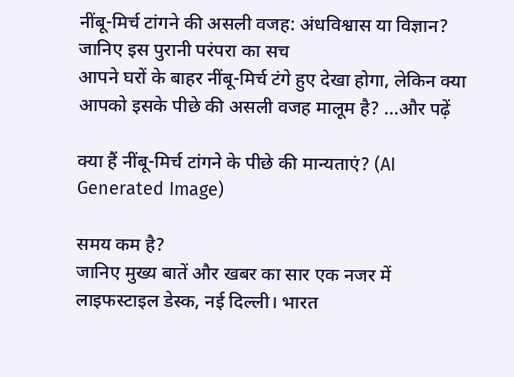नींबू-मिर्च टांगने की असली वजह: अंधविश्वास या विज्ञान? जानिए इस पुरानी परंपरा का सच
आपने घरों के बाहर नींबू-मिर्च टंगे हुए देखा होगा, लेकिन क्या आपको इसके पीछे की असली वजह मालूम है? ...और पढ़ें

क्या हैं नींबू-मिर्च टांगने के पीछे की मान्यताएं? (AI Generated Image)

समय कम है?
जानिए मुख्य बातें और खबर का सार एक नजर में
लाइफस्टाइल डेस्क, नई दिल्ली। भारत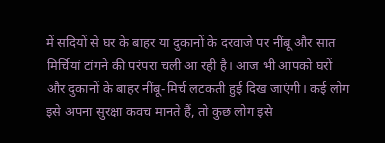में सदियों से घर के बाहर या दुकानों के दरवाजे पर नींबू और सात मिर्चियां टांगने की परंपरा चली आ रही है। आज भी आपको घरों और दुकानों के बाहर नींबू-मिर्च लटकती हुई दिख जाएंगी। कई लोग इसे अपना सुरक्षा कवच मानते हैं, तो कुछ लोग इसे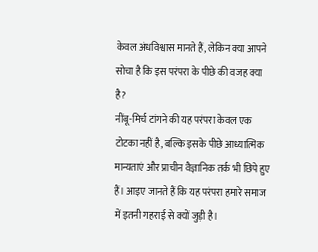केवल अंधविश्वास मानते हैं, लेकिन क्या आपने सोचा है कि इस परंपरा के पीछे की वजह क्या है?
नींबू-मिर्च टांगने की यह परंपरा केवल एक टोटका नहीं है, बल्कि इसके पीछे आध्यात्मिक मान्यताएं और प्राचीन वैज्ञानिक तर्क भी छिपे हुए हैं। आइए जानते हैं कि यह परंपरा हमारे समाज में इतनी गहराई से क्यों जुड़ी है।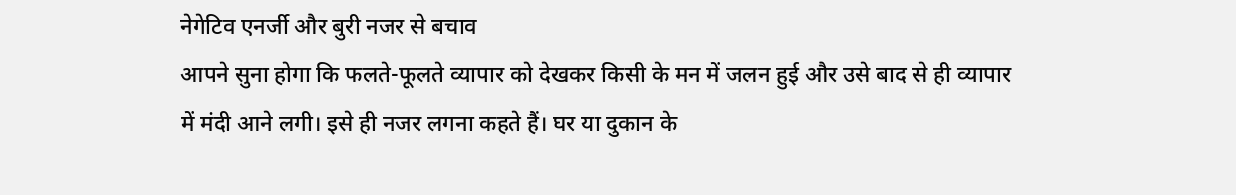नेगेटिव एनर्जी और बुरी नजर से बचाव
आपने सुना होगा कि फलते-फूलते व्यापार को देखकर किसी के मन में जलन हुई और उसे बाद से ही व्यापार में मंदी आने लगी। इसे ही नजर लगना कहते हैं। घर या दुकान के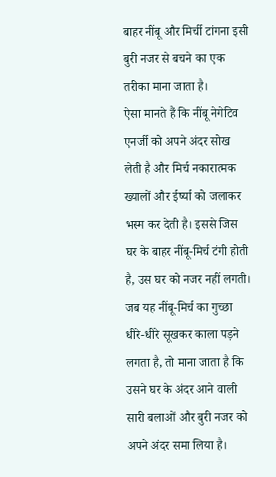बाहर नींबू और मिर्ची टांगना इसी बुरी नजर से बचने का एक तरीका माना जाता है।
ऐसा मानते हैं कि नींबू नेगेटिव एनर्जी को अपने अंदर सोख लेती है और मिर्च नकारात्मक ख्यालों और ईर्ष्या को जलाकर भस्म कर देती है। इससे जिस घर के बाहर नींबू-मिर्च टंगी होती है, उस घर को नजर नहीं लगती।
जब यह नींबू-मिर्च का गुच्छा धीरे-धीरे सूखकर काला पड़ने लगता है, तो माना जाता है कि उसने घर के अंदर आने वाली सारी बलाओं और बुरी नजर को अपने अंदर समा लिया है।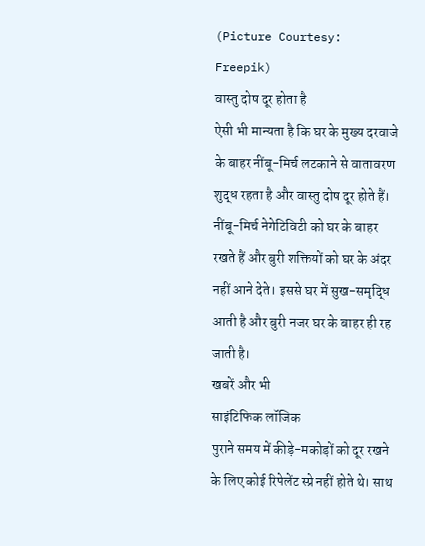(Picture Courtesy: Freepik)
वास्तु दोष दूर होता है
ऐसी भी मान्यता है कि घर के मुख्य दरवाजे के बाहर नींबू-मिर्च लटकाने से वातावरण शुद्ध रहता है और वास्तु दोष दूर होते हैं। नींबू-मिर्च नेगेटिविटी को घर के बाहर रखते हैं और बुरी शक्तियों को घर के अंदर नहीं आने देते। इससे घर में सुख-समृद्धि आती है और बुरी नजर घर के बाहर ही रह जाती है।
खबरें और भी
साइंटिफिक लॉजिक
पुराने समय में कीड़े-मकोड़ों को दूर रखने के लिए कोई रिपेलेंट स्प्रे नहीं होते थे। साथ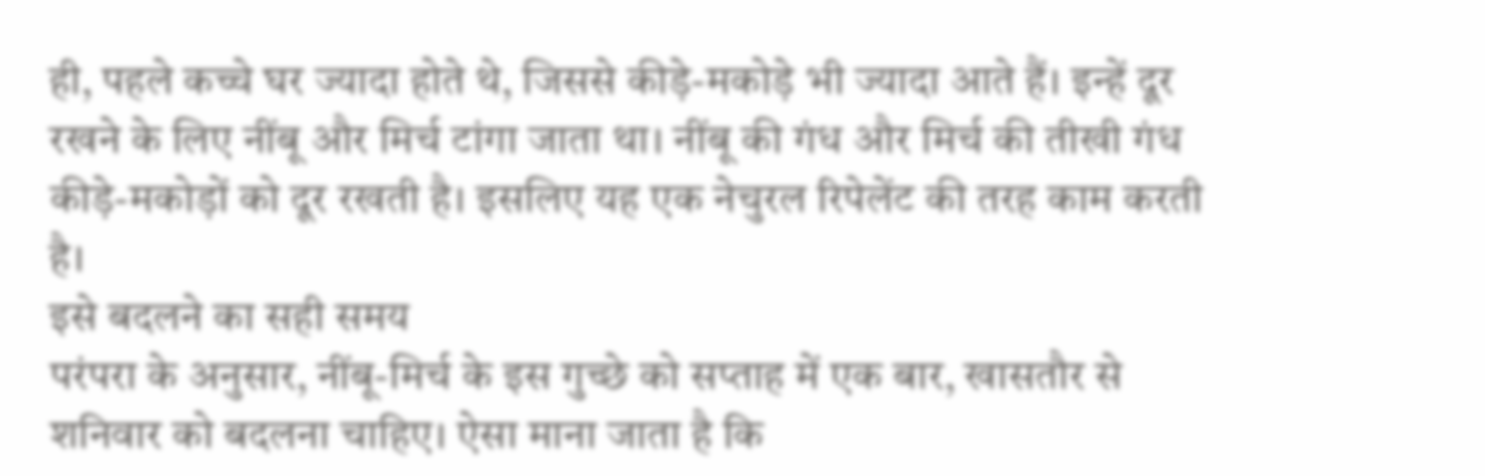ही, पहले कच्चे घर ज्यादा होते थे, जिससे कीड़े-मकोड़े भी ज्यादा आते हैं। इन्हें दूर रखने के लिए नींबू और मिर्च टांगा जाता था। नींबू की गंध और मिर्च की तीखी गंध कीड़े-मकोड़ों को दूर रखती है। इसलिए यह एक नेचुरल रिपेलेंट की तरह काम करती है।
इसे बदलने का सही समय
परंपरा के अनुसार, नींबू-मिर्च के इस गुच्छे को सप्ताह में एक बार, खासतौर से शनिवार को बदलना चाहिए। ऐसा माना जाता है कि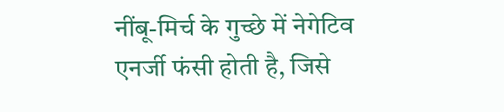नींबू-मिर्च के गुच्छे में नेगेटिव एनर्जी फंसी होती है, जिसे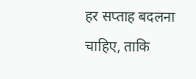हर सप्ताह बदलना चाहिए, ताकि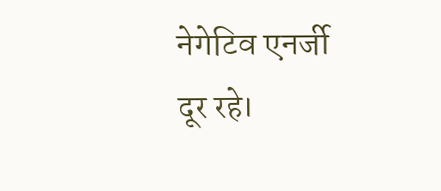नेगेटिव एनर्जी दूर रहे।